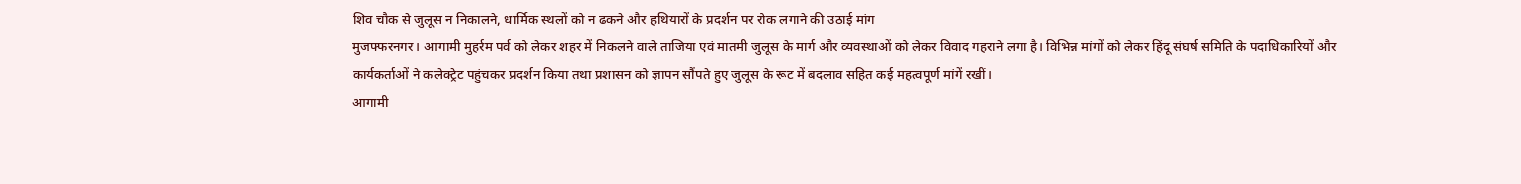शिव चौक से जुलूस न निकालने, धार्मिक स्थलों को न ढकने और हथियारों के प्रदर्शन पर रोक लगाने की उठाई मांग
मुजफ्फरनगर। आगामी मुहर्रम पर्व को लेकर शहर में निकलने वाले ताजिया एवं मातमी जुलूस के मार्ग और व्यवस्थाओं को लेकर विवाद गहराने लगा है। विभिन्न मांगों को लेकर हिंदू संघर्ष समिति के पदाधिकारियों और कार्यकर्ताओं ने कलेक्ट्रेट पहुंचकर प्रदर्शन किया तथा प्रशासन को ज्ञापन सौंपते हुए जुलूस के रूट में बदलाव सहित कई महत्वपूर्ण मांगें रखीं।
आगामी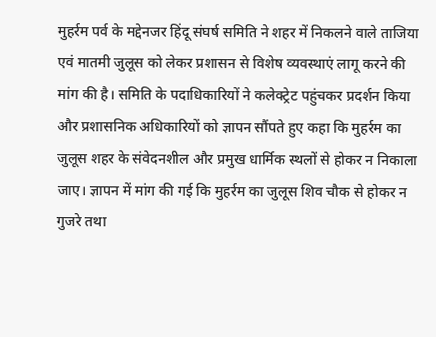मुहर्रम पर्व के मद्देनजर हिंदू संघर्ष समिति ने शहर में निकलने वाले ताजिया एवं मातमी जुलूस को लेकर प्रशासन से विशेष व्यवस्थाएं लागू करने की मांग की है। समिति के पदाधिकारियों ने कलेक्ट्रेट पहुंचकर प्रदर्शन किया और प्रशासनिक अधिकारियों को ज्ञापन सौंपते हुए कहा कि मुहर्रम का जुलूस शहर के संवेदनशील और प्रमुख धार्मिक स्थलों से होकर न निकाला जाए। ज्ञापन में मांग की गई कि मुहर्रम का जुलूस शिव चौक से होकर न गुजरे तथा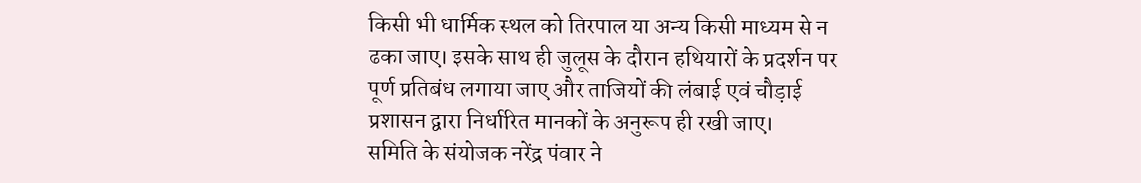किसी भी धार्मिक स्थल को तिरपाल या अन्य किसी माध्यम से न ढका जाए। इसके साथ ही जुलूस के दौरान हथियारों के प्रदर्शन पर पूर्ण प्रतिबंध लगाया जाए और ताजियों की लंबाई एवं चौड़ाई प्रशासन द्वारा निर्धारित मानकों के अनुरूप ही रखी जाए।
समिति के संयोजक नरेंद्र पंवार ने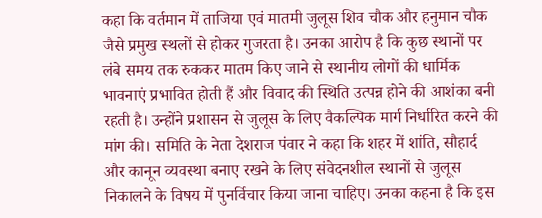कहा कि वर्तमान में ताजिया एवं मातमी जुलूस शिव चौक और हनुमान चौक जैसे प्रमुख स्थलों से होकर गुजरता है। उनका आरोप है कि कुछ स्थानों पर लंबे समय तक रुककर मातम किए जाने से स्थानीय लोगों की धार्मिक भावनाएं प्रभावित होती हैं और विवाद की स्थिति उत्पन्न होने की आशंका बनी रहती है। उन्होंने प्रशासन से जुलूस के लिए वैकल्पिक मार्ग निर्धारित करने की मांग की। समिति के नेता देशराज पंवार ने कहा कि शहर में शांति, सौहार्द और कानून व्यवस्था बनाए रखने के लिए संवेदनशील स्थानों से जुलूस निकालने के विषय में पुनर्विचार किया जाना चाहिए। उनका कहना है कि इस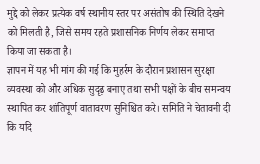मुद्दे को लेकर प्रत्येक वर्ष स्थानीय स्तर पर असंतोष की स्थिति देखने को मिलती है, जिसे समय रहते प्रशासनिक निर्णय लेकर समाप्त किया जा सकता है।
ज्ञापन में यह भी मांग की गई कि मुहर्रम के दौरान प्रशासन सुरक्षा व्यवस्था को और अधिक सुदृढ़ बनाए तथा सभी पक्षों के बीच समन्वय स्थापित कर शांतिपूर्ण वातावरण सुनिश्चित करे। समिति ने चेतावनी दी कि यदि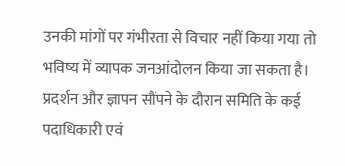उनकी मांगों पर गंभीरता से विचार नहीं किया गया तो भविष्य में व्यापक जनआंदोलन किया जा सकता है। प्रदर्शन और ज्ञापन सौंपने के दौरान समिति के कई पदाधिकारी एवं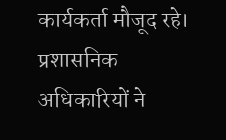कार्यकर्ता मौजूद रहे। प्रशासनिक अधिकारियों ने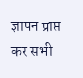ज्ञापन प्राप्त कर सभी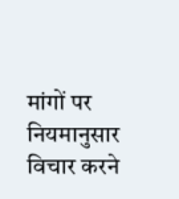मांगों पर नियमानुसार विचार करने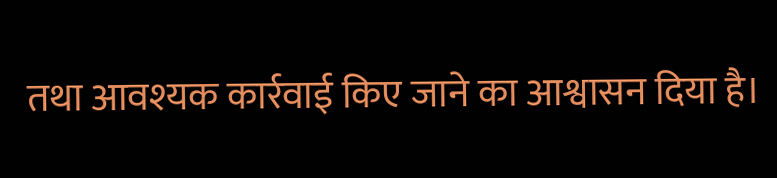तथा आवश्यक कार्रवाई किए जाने का आश्वासन दिया है।